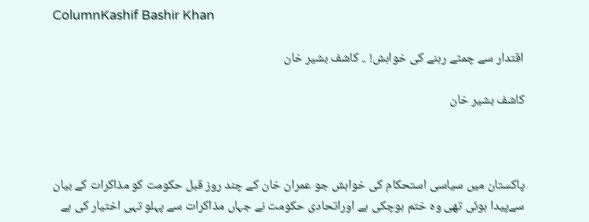ColumnKashif Bashir Khan

اقتدار سے چمٹے رہنے کی خواہش! .. کاشف بشیر خان

کاشف بشیر خان



پاکستان میں سیاسی استحکام کی خواہش جو عمران خان کے چند روز قبل حکومت کو مذاکرات کے بیان سےپیدا ہوئی تھی وہ ختم ہوچکی ہے اوراتحادی حکومت نے جہاں مذاکرات سے پہلو تہی اختیار کی ہے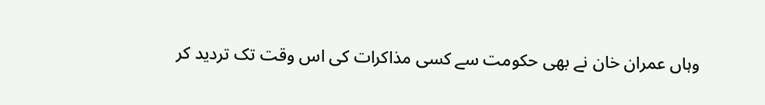وہاں عمران خان نے بھی حکومت سے کسی مذاکرات کی اس وقت تک تردید کر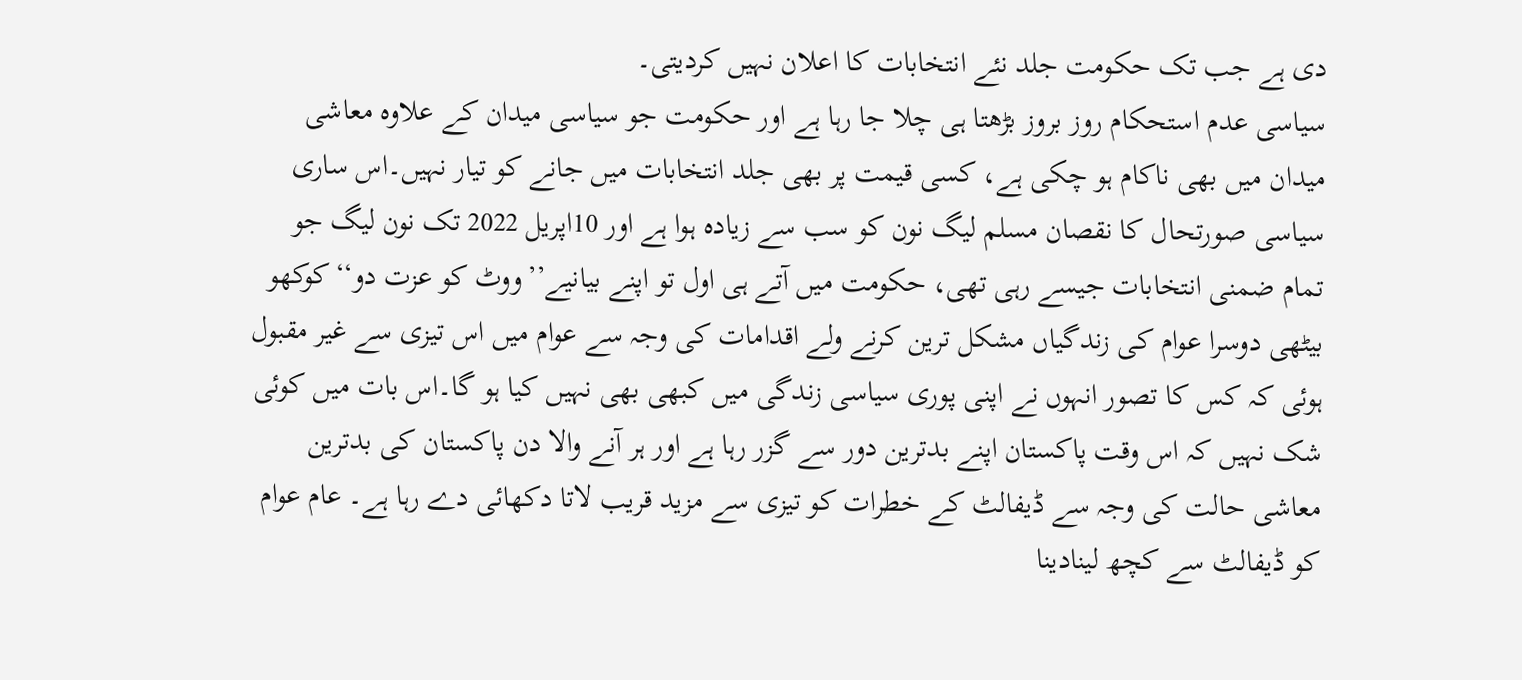دی ہے جب تک حکومت جلد نئے انتخابات کا اعلان نہیں کردیتی۔
سیاسی عدم استحکام روز بروز بڑھتا ہی چلا جا رہا ہے اور حکومت جو سیاسی میدان کے علاوہ معاشی میدان میں بھی ناکام ہو چکی ہے، کسی قیمت پر بھی جلد انتخابات میں جانے کو تیار نہیں۔اس ساری سیاسی صورتحال کا نقصان مسلم لیگ نون کو سب سے زیادہ ہوا ہے اور 10اپریل 2022 تک نون لیگ جو تمام ضمنی انتخابات جیسے رہی تھی، حکومت میں آتے ہی اول تو اپنے بیانیے’’ووٹ کو عزت دو‘‘کوکھو بیٹھی دوسرا عوام کی زندگیاں مشکل ترین کرنے ولے اقدامات کی وجہ سے عوام میں اس تیزی سے غیر مقبول ہوئی کہ کس کا تصور انہوں نے اپنی پوری سیاسی زندگی میں کبھی بھی نہیں کیا ہو گا۔اس بات میں کوئی شک نہیں کہ اس وقت پاکستان اپنے بدترین دور سے گزر رہا ہے اور ہر آنے والا دن پاکستان کی بدترین معاشی حالت کی وجہ سے ڈیفالٹ کے خطرات کو تیزی سے مزید قریب لاتا دکھائی دے رہا ہے۔ عام عوام کو ڈیفالٹ سے کچھ لینادینا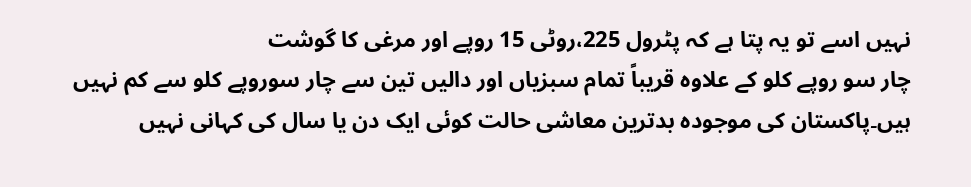نہیں اسے تو یہ پتا ہے کہ پٹرول 225،روٹی 15 روپے اور مرغی کا گوشت
چار سو روپے کلو کے علاوہ قریباً تمام سبزیاں اور دالیں تین سے چار سوروپے کلو سے کم نہیں ہیں۔پاکستان کی موجودہ بدترین معاشی حالت کوئی ایک دن یا سال کی کہانی نہیں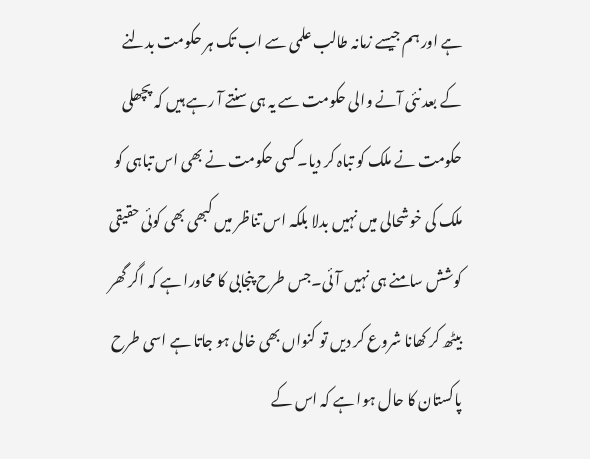ہے اور ہم جیسے زمانہ طالب علمی سے اب تک ہر حکومت بدلنے کے بعد نئی آنے والی حکومت سے یہ ہی سنتے آ رہے ہیں کہ پچھلی حکومت نے ملک کو تباہ کر دیا۔کسی حکومت نے بھی اس تباہی کو ملک کی خوشحالی میں نہیں بدلا بلکہ اس تناظر میں کبھی بھی کوئی حقیقی کوشش سامنے ہی نہیں آئی۔جس طرح پنجابی کا محاورا ہے کہ اگر گھر بیٹھ کر کھانا شروع کر دیں تو کنواں بھی خالی ہو جاتا ہے اسی طرح پاکستان کا حال ہوا ہے کہ اس کے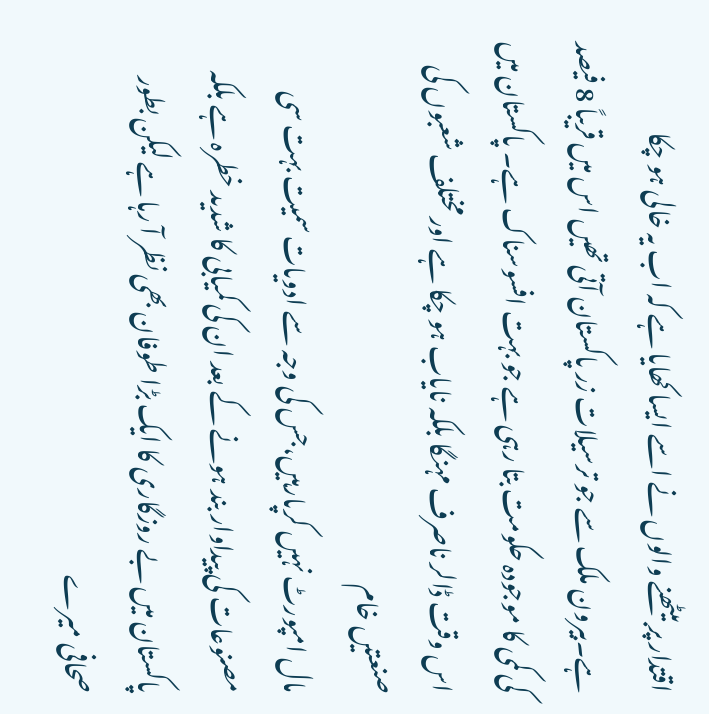اقتدار پر بیٹھنے والوں نے اسے ایسا کھایا ہے کہ اب یہ خالی ہو چکا ہے۔بیرون ملک سے جو ترسیلات زر پاکستان آتی تھیں اس میں قریباً 8 فیصد کی کمی کا موجودہ حکومت بتا رہی ہے جو بہت افسوسناک ہے۔ پاکستان میں اس وقت ڈالر ناصرف مہنگا بلکہ نایاب ہو چکا ہے اور مختلف شعبوں کی صنعتیں خام
مال امپورٹ نہیں کرپارہیں،جس کی وجہ سے ادویات سمیت بہت سی مصنوعات کی پیداوار بند ہونے کے بعد ان کی کمیابی کا شدید خطرہ ہے بلکہ پاکستان میں بے روزگاری کا ایک بڑا طوفان بھی نظر آ رہا ہے لیکن بطور صحافی میرے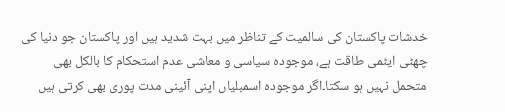خدشات پاکستان کی سالمیت کے تناظر میں بہت شدید ہیں اور پاکستان جو دنیا کی چھٹی ایٹمی طاقت ہے، موجودہ سیاسی و معاشی عدم استحکام کا بالکل بھی متحمل نہیں ہو سکتا۔اگر موجودہ اسمبلیاں اپنی آئینی مدت پوری بھی کرتی ہیں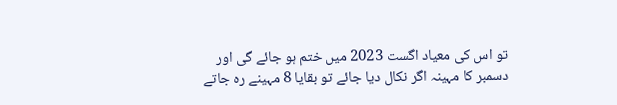تو اس کی معیاد اگست 2023 میں ختم ہو جائے گی اور دسمبر کا مہینہ اگر نکال دیا جائے تو بقایا 8 مہینے رہ جاتے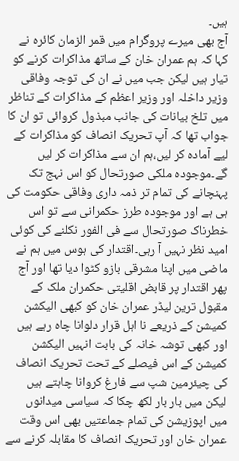ہیں۔
آج بھی میرے پروگرام میں قمر الزمان کائرہ نے کہا کہ ہم عمران خان کے ساتھ مذاکرات کرنے کو تیار ہیں لیکن جب میں نے ان کی توجہ وفاقی وزیر داخلہ اور وزیر اعظم کے مذاکرات کے تناظر میں تلخ بیانات کی جانب مبذول کروائی تو ان کا جواب تھا کہ آپ تحریک انصاف کو مذاکرات کے لیے آمادہ کر لیں،ہم ان سے مذاکرات کر لیں گے۔موجودہ ملکی صورتحال کو اس نہج تک پہنچانے کی تمام تر ذمہ داری وفاقی حکومت کی ہی ہے اور موجودہ طرز حکمرانی سے تو اس خطرناک صورتحال سے فی الفور نکلنے کی کوئی امید نظر نہیں آ رہی۔اقتدار کی ہوس میں ہم نے ماضی میں اپنا مشرقی بازو کٹوا دیا تھا اور آج پھر اقتدار پر قابض اقلیتی حکمران ملک کے مقبول ترین لیڈر عمران خان کو کبھی الیکشن کمیشن کے ذریعے نا اہل قرار دلوانا چاہ رہے ہیں اور کبھی توشہ خانہ کی بابت انہیں الیکشن کمیشن کے اس فیصلے کے تحت تحریک انصاف کی چیئرمین شپ سے فارغ کروانا چاہتے ہیں لیکن میں بار بار لکھ چکا کہ سیاسی میدانوں میں اپوزیشن کی تمام جماعتیں بھی اس وقت عمران خان اور تحریک انصاف کا مقابلہ کرنے سے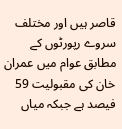قاصر ہیں اور مختلف سروے رپورٹوں کے مطابق عوام میں عمران خان کی مقبولیت 59 فیصد ہے جبکہ میاں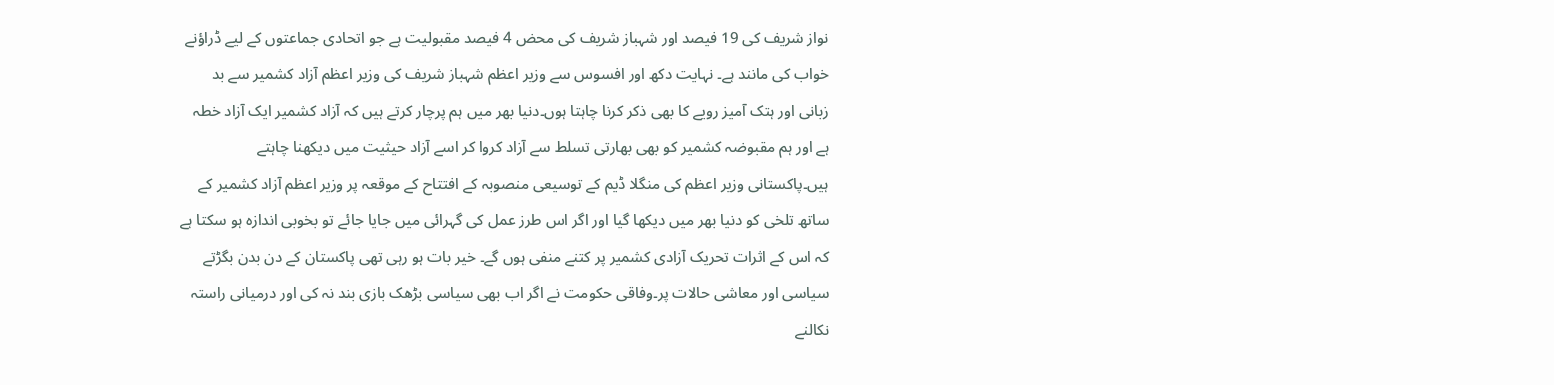نواز شریف کی 19 فیصد اور شہباز شریف کی محض 4 فیصد مقبولیت ہے جو اتحادی جماعتوں کے لیے ڈراؤنے خواب کی مانند ہے۔ نہایت دکھ اور افسوس سے وزیر اعظم شہباز شریف کی وزیر اعظم آزاد کشمیر سے بد زبانی اور ہتک آمیز رویے کا بھی ذکر کرنا چاہتا ہوں۔دنیا بھر میں ہم پرچار کرتے ہیں کہ آزاد کشمیر ایک آزاد خطہ ہے اور ہم مقبوضہ کشمیر کو بھی بھارتی تسلط سے آزاد کروا کر اسے آزاد حیثیت میں دیکھنا چاہتے ہیں۔پاکستانی وزیر اعظم کی منگلا ڈیم کے توسیعی منصوبہ کے افتتاح کے موقعہ پر وزیر اعظم آزاد کشمیر کے ساتھ تلخی کو دنیا بھر میں دیکھا گیا اور اگر اس طرز عمل کی گہرائی میں جایا جائے تو بخوبی اندازہ ہو سکتا ہے کہ اس کے اثرات تحریک آزادی کشمیر پر کتنے منفی ہوں گے۔ خیر بات ہو رہی تھی پاکستان کے دن بدن بگڑتے سیاسی اور معاشی حالات پر۔وفاقی حکومت نے اگر اب بھی سیاسی بڑھک بازی بند نہ کی اور درمیانی راستہ نکالنے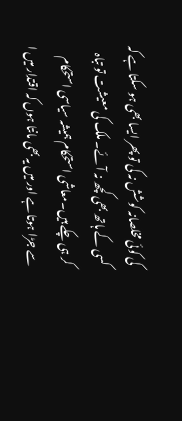کی کوئی مخلصانہ کوشش نہ کی تو پھر ایسا بھی ہو سکتا ہے کہ کسی کے ہاتھ بھی کچھ نہ آئے۔ ملک کی معیشت تو تباہ کر ہی چکے ہیں۔معاشی استحکام ہمیشہ سیاسی استحکام سے جڑا ہوتا ہے اور میں یہ بھی مانتا ہوں کہ اقتدار میں ا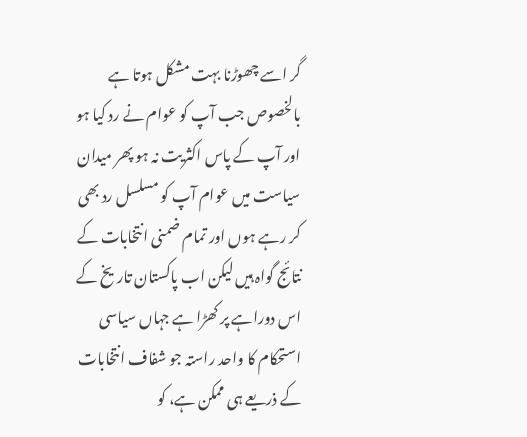گر اسے چھوڑنا بہت مشکل ہوتا ہے بالخصوص جب آپ کو عوام نے رد کیا ہو اور آپ کے پاس اکثریت نہ ہو پھر میدان سیاست میں عوام آپ کو مسلسل رد بھی کر رہے ہوں اور تمام ضمنی انتخابات کے نتائج گواہ ہیں لیکن اب پاکستان تاریخ کے اس دوراہے پر کھڑا ہے جہاں سیاسی استحکام کا واحد راستہ جو شفاف انتخابات کے ذریعے ہی ممکن ہے، کو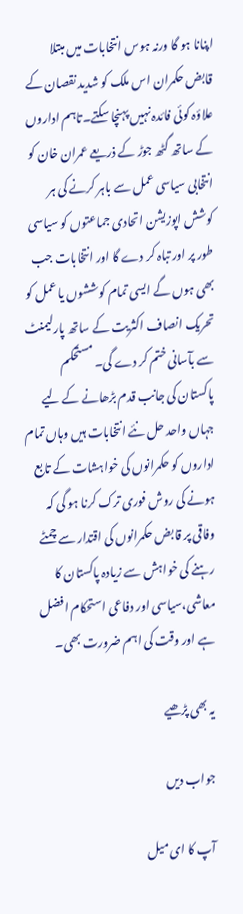اپنانا ہو گا ورنہ ہوس انتخابات میں مبتلا قابض حکمران اس ملک کو شدید نقصان کے علاؤہ کوئی فائدہ نہیں پہنچا سکتے۔تاہم اداروں کے ساتھ گٹھ جوڑ کے ذریعے عمران خان کو انتخابی سیاسی عمل سے باہر کرنے کی ہر کوشش اپوزیشن اتحادی جماعتوں کو سیاسی طور پر اور تباہ کر دے گا اور انتخابات جب بھی ہوں گے ایسی تمام کوششوں یا عمل کو تحریک انصاف اکثریت کے ساتھ پارلیمنٹ سے بآسانی ختم کر دے گی۔ مستحکم پاکستان کی جانب قدم بڑھانے کے لیے جہاں واحد حل نئے انتخابات ہیں وہاں تمام اداروں کو حکمرانوں کی خواہشات کے تابع ہونے کی روش فوری ترک کرنا ہو گی کہ وفاقی پر قابض حکمرانوں کی اقتدار سے چمٹے رہنے کی خواہش سے زیادہ پاکستان کا معاشی،سیاسی اور دفاعی استحکام افضل ہے اور وقت کی اہم ضرورت بھی۔

یہ بھی پڑھیے

جواب دیں

آپ کا ای میل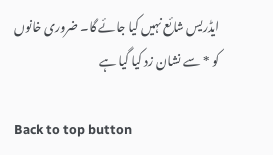ایڈریس شائع نہیں کیا جائے گا۔ ضروری خانوں کو * سے نشان زد کیا گیا ہے

Back to top button